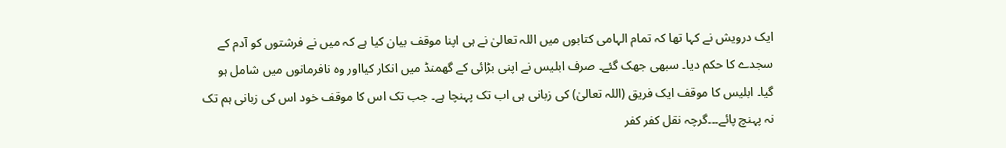ایک درویش نے کہا تھا کہ تمام الہامی کتابوں میں اللہ تعالیٰ نے ہی اپنا موقف بیان کیا ہے کہ میں نے فرشتوں کو آدم کے سجدے کا حکم دیا۔ سبھی جھک گئے۔ صرف ابلیس نے اپنی بڑائی کے گھمنڈ میں انکار کیااور وہ نافرمانوں میں شامل ہو گیا۔ ابلیس کا موقف ایک فریق (اللہ تعالیٰ) کی زبانی ہی اب تک پہنچا ہے۔ جب تک اس کا موقف خود اس کی زبانی ہم تک نہ پہنچ پائے۔۔۔گرچہ نقل کفر کفر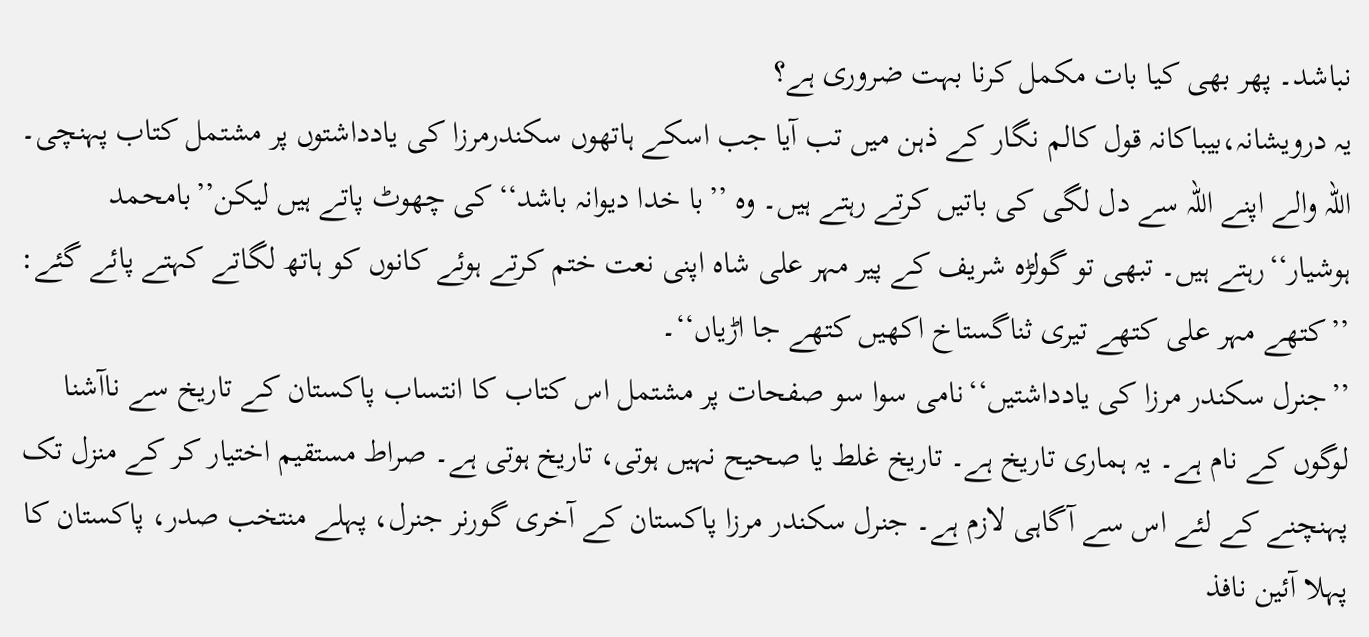نباشد۔ پھر بھی کیا بات مکمل کرنا بہت ضروری ہے؟
یہ درویشانہ،بیباکانہ قول کالم نگار کے ذہن میں تب آیا جب اسکے ہاتھوں سکندرمرزا کی یادداشتوں پر مشتمل کتاب پہنچی۔ اللہ والے اپنے اللہ سے دل لگی کی باتیں کرتے رہتے ہیں۔ وہ ’’با خدا دیوانہ باشد‘‘کی چھوٹ پاتے ہیں لیکن’’بامحمد ہوشیار‘‘رہتے ہیں۔ تبھی تو گولڑہ شریف کے پیر مہر علی شاہ اپنی نعت ختم کرتے ہوئے کانوں کو ہاتھ لگاتے کہتے پائے گئے:
’’کتھے مہر علی کتھے تیری ثناگستاخ اکھیں کتھے جا اڑیاں‘‘۔
’’جنرل سکندر مرزا کی یادداشتیں‘‘نامی سوا سو صفحات پر مشتمل اس کتاب کا انتساب پاکستان کے تاریخ سے ناآشنا لوگوں کے نام ہے۔ یہ ہماری تاریخ ہے۔ تاریخ غلط یا صحیح نہیں ہوتی، تاریخ ہوتی ہے۔ صراط مستقیم اختیار کر کے منزل تک پہنچنے کے لئے اس سے آگاہی لازم ہے۔ جنرل سکندر مرزا پاکستان کے آخری گورنر جنرل، پہلے منتخب صدر، پاکستان کا پہلا آئین نافذ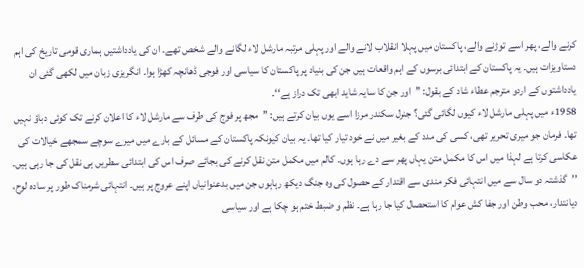کرنے والے، پھر اسے توڑنے والے، پاکستان میں پہلا انقلاب لانے والے اور پہلی مرتبہ مارشل لاء لگانے والے شخص تھے۔ ان کی یادداشتیں ہماری قومی تاریخ کی اہم دستاویزات ہیں۔ یہ پاکستان کے ابتدائی برسوں کے اہم واقعات ہیں جن کی بنیاد پر پاکستان کا سیاسی اور فوجی ڈھانچہ کھڑا ہوا۔ انگریزی زبان میں لکھی گئی ان یادداشتوں کے اردو مترجم عطاء شاد کے بقول: ’’اور جن کا سایہ شاید ابھی تک دراز ہے‘‘۔
1958ء میں پہلی مارشل لاء کیوں لگائی گئی؟ جنرل سکندر مرزا اسے یوں بیان کرتے ہیں: ’’مجھ پر فوج کی طرف سے مارشل لاء کا اعلان کرنے تک کوئی دباؤ نہیں تھا۔ فرمان جو میری تحریر تھی، کسی کی مدد کے بغیر میں نے خود تیار کیا تھا۔ یہ بیان کیونکہ پاکستان کے مسائل کے بارے میں میرے سوچے سمجھے خیالات کی عکاسی کرتا ہے لہذا میں اس کا مکمل متن یہاں پھر سے دے رہا ہوں۔ کالم میں مکمل متن نقل کرنے کی بجائے صرف اس کی ابتدائی سطریں ہی نقل کی جا رہی ہیں۔ ’’گذشتہ دو سال سے میں انتہائی فکر مندی سے اقتدار کے حصول کی وہ جنگ دیکھ رہاہوں جن میں بدعنوانیاں اپنے عروج پر ہیں۔ انتہائی شرمناک طور پر سادہ لوح، دیانتدار، محب وطن اور جفا کش عوام کا استحصال کیا جا رہا ہے۔ نظم و ضبط ختم ہو چکا ہے اور سیاسی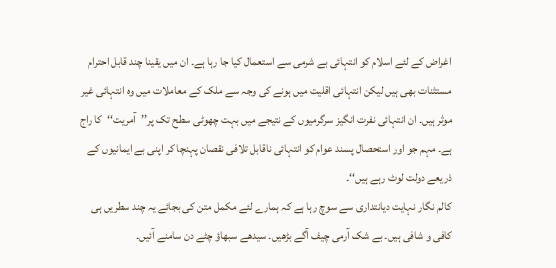اغراض کے لئے اسلام کو انتہائی بے شرمی سے استعمال کیا جا رہا ہے۔ ان میں یقینا چند قابل احترام مستثنات بھی ہیں لیکن انتہائی اقلیت میں ہونے کی وجہ سے ملک کے معاملات میں وہ انتہائی غیر موثر ہیں۔ ان انتہائی نفرت انگیز سرگرمیوں کے نتیجے میں بہت چھوٹی سطح تک پر’’آمریت‘‘کا راج ہے۔ مہم جو اور استحصال پسند عوام کو انتہائی ناقابل تلافی نقصان پہنچا کر اپنی بے ایمانیوں کے ذریعے دولت لوٹ رہے ہیں‘‘۔
کالم نگار نہایت دیانتداری سے سوچ رہا ہے کہ ہمارے لئے مکمل متن کی بجائے یہ چند سطریں ہی کافی و شافی ہیں۔ بے شک آرمی چیف آگے بڑھیں۔ سیدھے سبھاؤ چٹے دن سامنے آئیں۔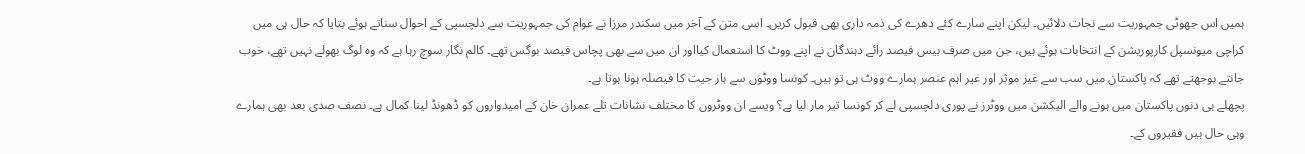ہمیں اس جھوٹی جمہوریت سے نجات دلائیں۔ لیکن اپنے سارے کئے دھرے کی ذمہ داری بھی قبول کریں۔ اسی متن کے آخر میں سکندر مرزا نے عوام کی جمہوریت سے دلچسپی کے احوال سناتے ہوئے بتایا کہ حال ہی میں کراچی میونسپل کارپوریشن کے انتخابات ہوئے ہیں، جن میں صرف بیس فیصد رائے دہندگان نے اپنے ووٹ کا استعمال کیااور ان میں سے بھی پچاس فیصد بوگس تھے۔ کالم نگار سوچ رہا ہے کہ وہ لوگ بھولے نہیں تھے، خوب جانتے بوجھتے تھے کہ پاکستان میں سب سے غیر موثر اور غیر اہم عنصر ہمارے ووٹ ہی تو ہیں۔ کونسا ووٹوں سے ہار جیت کا فیصلہ ہونا ہوتا ہے۔
پچھلے ہی دنوں پاکستان میں ہونے والے الیکشن میں ووٹرز نے پوری دلچسپی لے کر کونسا تیر مار لیا ہے؟ ویسے ان ووٹروں کا مختلف نشانات تلے عمران خان کے امیدواروں کو ڈھونڈ لینا کمال ہے۔ نصف صدی بعد بھی ہمارے وہی حال ہیں فقیروں کے۔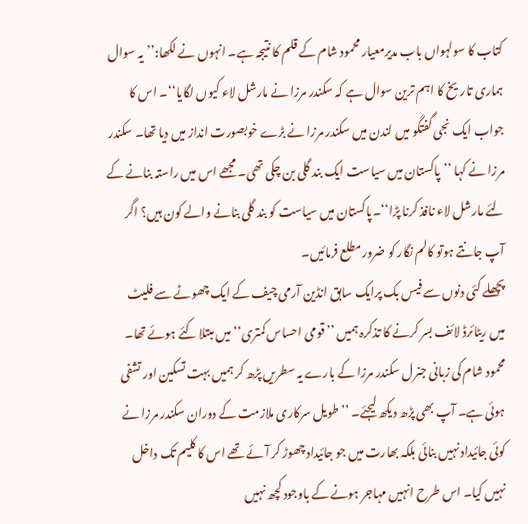کتاب کا سولہواں باب مدیرمعیار محمود شام کے قلم کا نتیجہ ہے۔ انہوں نے لکھا:’’یہ سوال ہماری تاریخ کا اہم ترین سوال ہے کہ سکندر مرزا نے مارشل لاء کیوں لگایا‘‘۔ اس کا جواب ایک نجی گفتگو میں لندن میں سکندر مرزا نے بڑے خوبصورت انداز میں دیا تھا۔ سکندر مرزا نے کہا ’’پاکستان میں سیاست ایک بند گلی بن چکی تھی۔ مجھے اس میں راستہ بنانے کے لئے مارشل لاء نافذ کرنا پڑا‘‘۔پاکستان میں سیاست کو بند گلی بنانے والے کون ہیں؟ اگر آپ جانتے ہوتو کالم نگار کو ضرور مطلع فرمائیں۔
پچھلے کئی دنوں سے فیس بک پرایک سابق انڈین آرمی چیف کے ایک چھوٹے سے فلیٹ میں ریٹائرڈ لائف بسر کرنے کا تذکرہ ہمیں ’’قومی احساس کمتری‘‘ میں مبتلا کئے ہوئے تھا۔
محمود شام کی زبانی جنرل سکندر مرزا کے بارے یہ سطریں پڑھ کر ہمیں بہت تسکین اور تشفی ہوئی ہے۔ آپ بھی پڑھ دیکھ لیجئے۔ ’’طویل سرکاری ملازمت کے دوران سکندر مرزا نے کوئی جائیداد نہیں بنائی بلکہ بھارت میں جو جائیداد چھوڑ کر آئے تھے اس کا کلیم تک داخل نہیں کیا۔ اس طرح انہیں مہاجر ہونے کے باوجود کچھ نہیں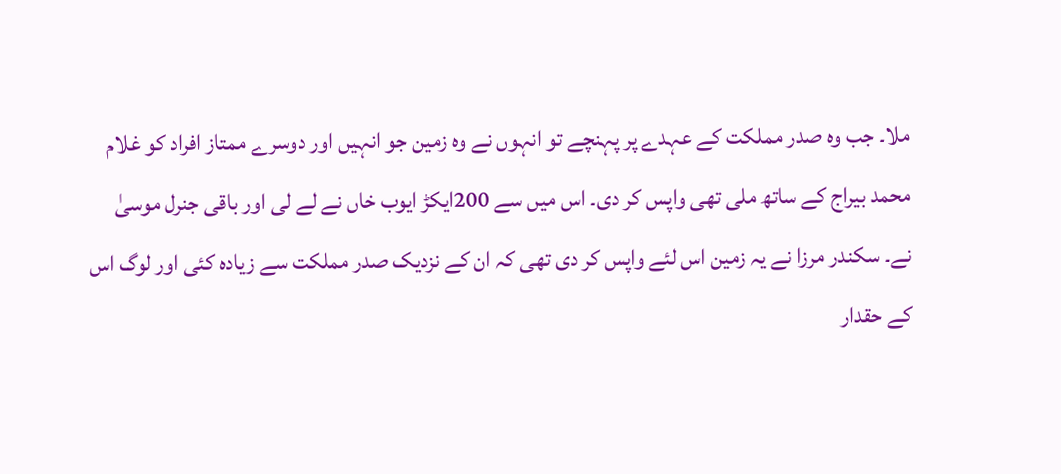ملا۔ جب وہ صدر مملکت کے عہدے پر پہنچے تو انہوں نے وہ زمین جو انہیں اور دوسرے ممتاز افراد کو غلام محمد بیراج کے ساتھ ملی تھی واپس کر دی۔ اس میں سے 200ایکڑ ایوب خاں نے لے لی اور باقی جنرل موسیٰ نے۔ سکندر مرزا نے یہ زمین اس لئے واپس کر دی تھی کہ ان کے نزدیک صدر مملکت سے زیادہ کئی اور لوگ اس کے حقدار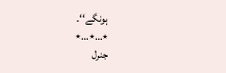ہونگے‘‘۔
٭…٭…٭
جنرل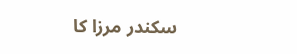سکندر مرزا کا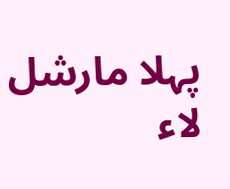پہلا مارشل لاء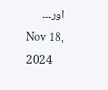اور۔۔۔
Nov 18, 2024